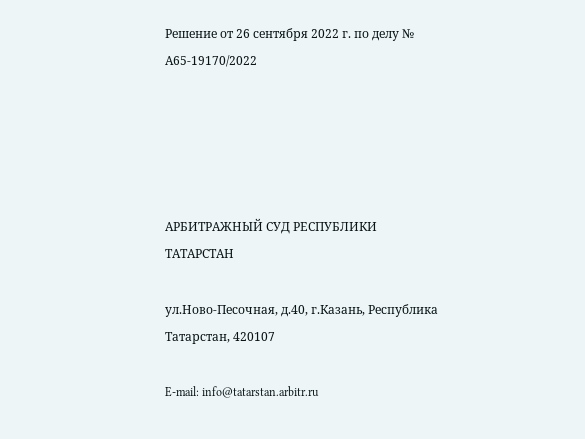Решение от 26 сентября 2022 г. по делу № А65-19170/2022





АРБИТРАЖНЫЙ СУД РЕСПУБЛИКИ ТАТАРСТАН

ул.Ново-Песочная, д.40, г.Казань, Республика Татарстан, 420107

E-mail: info@tatarstan.arbitr.ru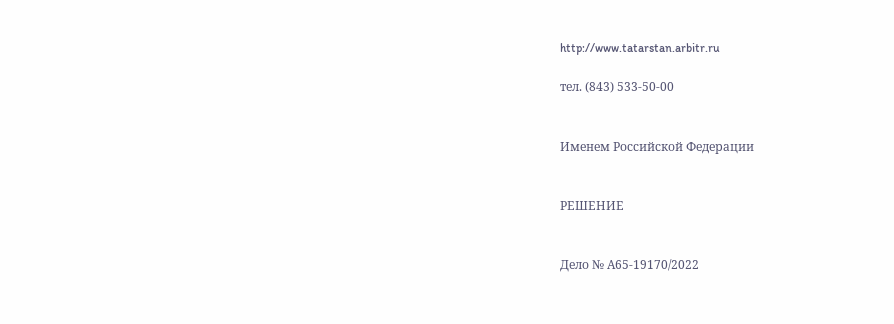http://www.tatarstan.arbitr.ru

тел. (843) 533-50-00


Именем Российской Федерации


РЕШЕНИЕ


Дело № А65-19170/2022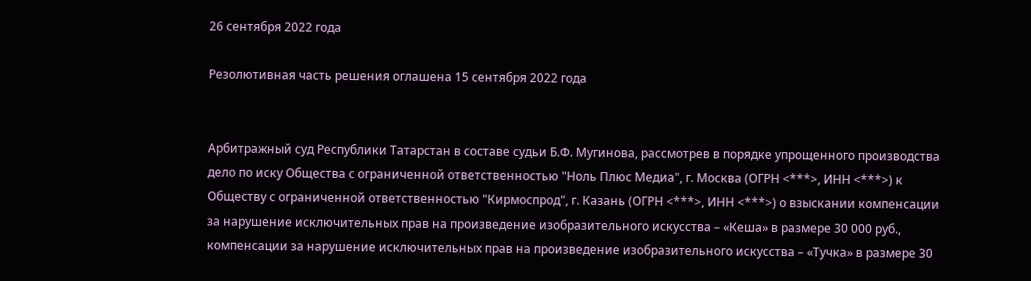26 сентября 2022 года

Резолютивная часть решения оглашена 15 сентября 2022 года


Арбитражный суд Республики Татарстан в составе судьи Б.Ф. Мугинова, рассмотрев в порядке упрощенного производства дело по иску Общества с ограниченной ответственностью "Ноль Плюс Медиа", г. Москва (ОГРН <***>, ИНН <***>) к Обществу с ограниченной ответственностью "Кирмоспрод", г. Казань (ОГРН <***>, ИНН <***>) о взыскании компенсации за нарушение исключительных прав на произведение изобразительного искусства – «Кеша» в размере 30 000 руб., компенсации за нарушение исключительных прав на произведение изобразительного искусства – «Тучка» в размере 30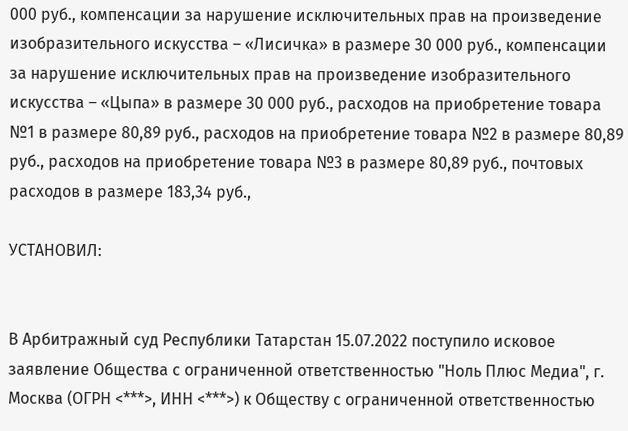000 руб., компенсации за нарушение исключительных прав на произведение изобразительного искусства – «Лисичка» в размере 30 000 руб., компенсации за нарушение исключительных прав на произведение изобразительного искусства – «Цыпа» в размере 30 000 руб., расходов на приобретение товара №1 в размере 80,89 руб., расходов на приобретение товара №2 в размере 80,89 руб., расходов на приобретение товара №3 в размере 80,89 руб., почтовых расходов в размере 183,34 руб.,

УСТАНОВИЛ:


В Арбитражный суд Республики Татарстан 15.07.2022 поступило исковое заявление Общества с ограниченной ответственностью "Ноль Плюс Медиа", г. Москва (ОГРН <***>, ИНН <***>) к Обществу с ограниченной ответственностью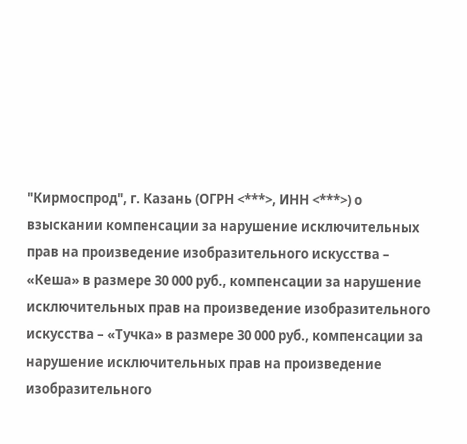"Кирмоспрод", г. Казань (ОГРН <***>, ИНН <***>) о взыскании компенсации за нарушение исключительных прав на произведение изобразительного искусства – «Кеша» в размере 30 000 руб., компенсации за нарушение исключительных прав на произведение изобразительного искусства – «Тучка» в размере 30 000 руб., компенсации за нарушение исключительных прав на произведение изобразительного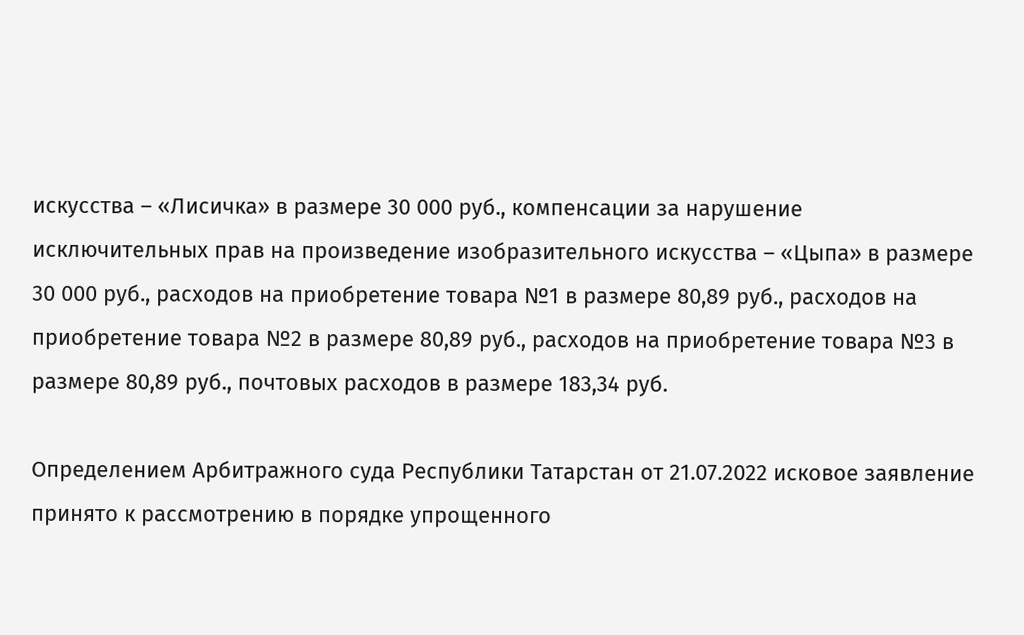искусства – «Лисичка» в размере 30 000 руб., компенсации за нарушение исключительных прав на произведение изобразительного искусства – «Цыпа» в размере 30 000 руб., расходов на приобретение товара №1 в размере 80,89 руб., расходов на приобретение товара №2 в размере 80,89 руб., расходов на приобретение товара №3 в размере 80,89 руб., почтовых расходов в размере 183,34 руб.

Определением Арбитражного суда Республики Татарстан от 21.07.2022 исковое заявление принято к рассмотрению в порядке упрощенного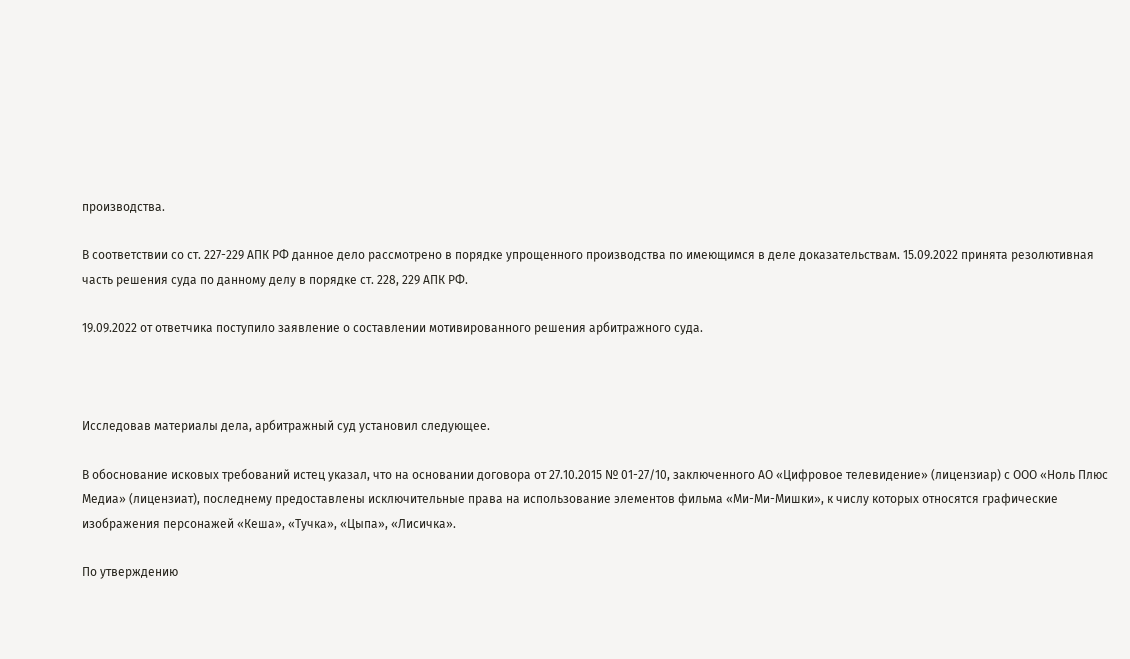производства.

В соответствии со ст. 227-229 АПК РФ данное дело рассмотрено в порядке упрощенного производства по имеющимся в деле доказательствам. 15.09.2022 принята резолютивная часть решения суда по данному делу в порядке ст. 228, 229 АПК РФ.

19.09.2022 от ответчика поступило заявление о составлении мотивированного решения арбитражного суда.



Исследовав материалы дела, арбитражный суд установил следующее.

В обоснование исковых требований истец указал, что на основании договора от 27.10.2015 № 01-27/10, заключенного АО «Цифровое телевидение» (лицензиар) с ООО «Ноль Плюс Медиа» (лицензиат), последнему предоставлены исключительные права на использование элементов фильма «Ми-Ми-Мишки», к числу которых относятся графические изображения персонажей «Кеша», «Тучка», «Цыпа», «Лисичка».

По утверждению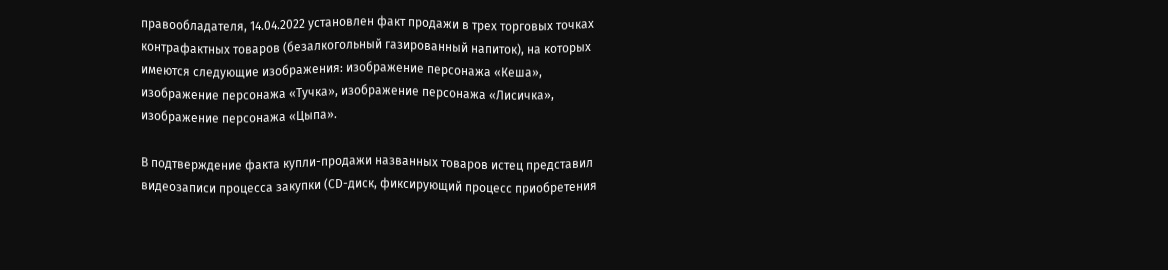правообладателя, 14.04.2022 установлен факт продажи в трех торговых точках контрафактных товаров (безалкогольный газированный напиток), на которых имеются следующие изображения: изображение персонажа «Кеша», изображение персонажа «Тучка», изображение персонажа «Лисичка», изображение персонажа «Цыпа».

В подтверждение факта купли-продажи названных товаров истец представил видеозаписи процесса закупки (СD-диск, фиксирующий процесс приобретения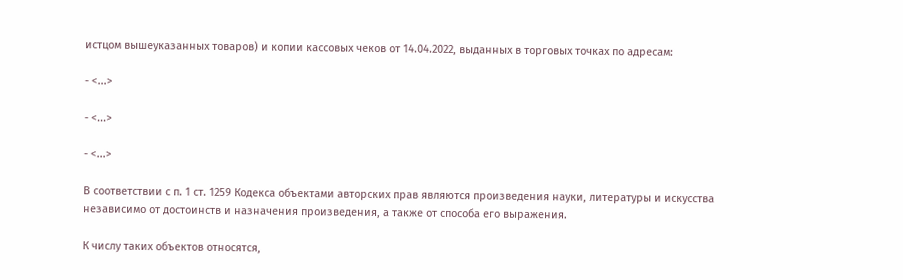истцом вышеуказанных товаров) и копии кассовых чеков от 14.04.2022, выданных в торговых точках по адресам:

- <...>

- <...>

- <...>

В соответствии с п. 1 ст. 1259 Кодекса объектами авторских прав являются произведения науки, литературы и искусства независимо от достоинств и назначения произведения, а также от способа его выражения.

К числу таких объектов относятся,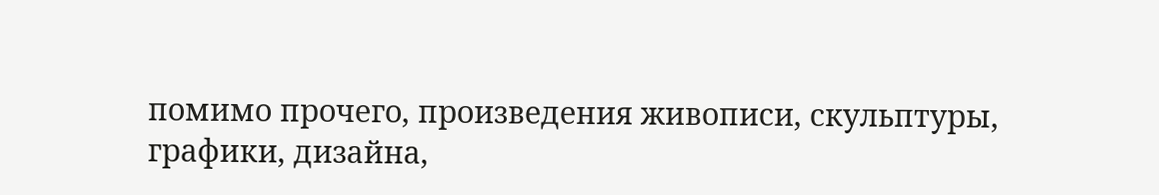помимо прочего, произведения живописи, скульптуры, графики, дизайна,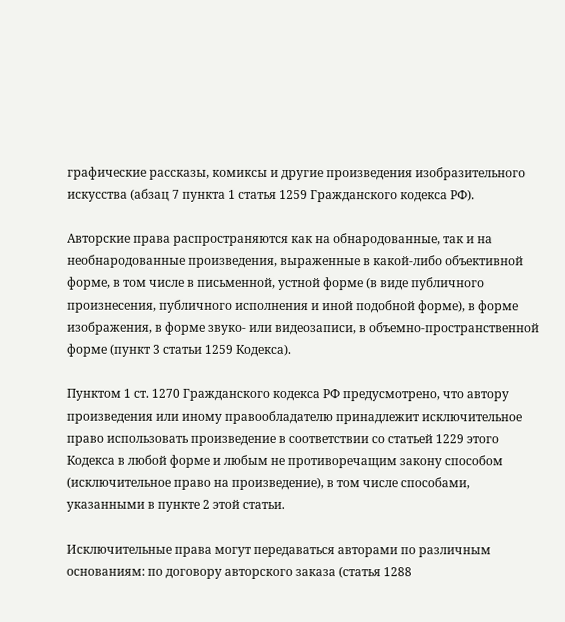графические рассказы, комиксы и другие произведения изобразительного искусства (абзац 7 пункта 1 статья 1259 Гражданского кодекса РФ).

Авторские права распространяются как на обнародованные, так и на необнародованные произведения, выраженные в какой-либо объективной форме, в том числе в письменной, устной форме (в виде публичного произнесения, публичного исполнения и иной подобной форме), в форме изображения, в форме звуко- или видеозаписи, в объемно-пространственной форме (пункт 3 статьи 1259 Кодекса).

Пунктом 1 ст. 1270 Гражданского кодекса РФ предусмотрено, что автору произведения или иному правообладателю принадлежит исключительное право использовать произведение в соответствии со статьей 1229 этого Кодекса в любой форме и любым не противоречащим закону способом (исключительное право на произведение), в том числе способами, указанными в пункте 2 этой статьи.

Исключительные права могут передаваться авторами по различным основаниям: по договору авторского заказа (статья 1288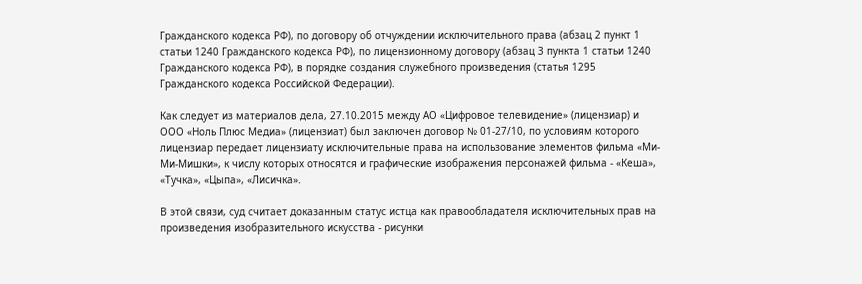Гражданского кодекса РФ), по договору об отчуждении исключительного права (абзац 2 пункт 1 статьи 1240 Гражданского кодекса РФ), по лицензионному договору (абзац 3 пункта 1 статьи 1240 Гражданского кодекса РФ), в порядке создания служебного произведения (статья 1295 Гражданского кодекса Российской Федерации).

Как следует из материалов дела, 27.10.2015 между АО «Цифровое телевидение» (лицензиар) и ООО «Ноль Плюс Медиа» (лицензиат) был заключен договор № 01-27/10, по условиям которого лицензиар передает лицензиату исключительные права на использование элементов фильма «Ми-Ми-Мишки», к числу которых относятся и графические изображения персонажей фильма - «Кеша», «Тучка», «Цыпа», «Лисичка».

В этой связи, суд считает доказанным статус истца как правообладателя исключительных прав на произведения изобразительного искусства - рисунки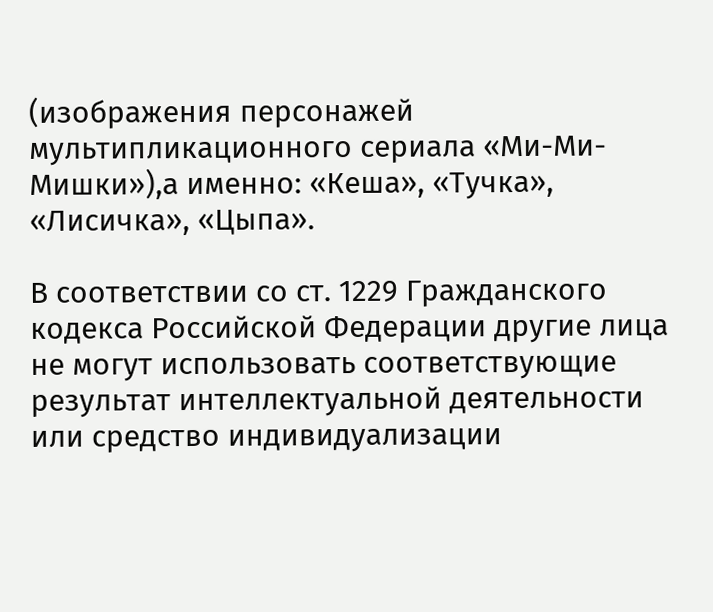(изображения персонажей мультипликационного сериала «Ми-Ми-Мишки»),а именно: «Кеша», «Тучка», «Лисичка», «Цыпа».

В соответствии со ст. 1229 Гражданского кодекса Российской Федерации другие лица не могут использовать соответствующие результат интеллектуальной деятельности или средство индивидуализации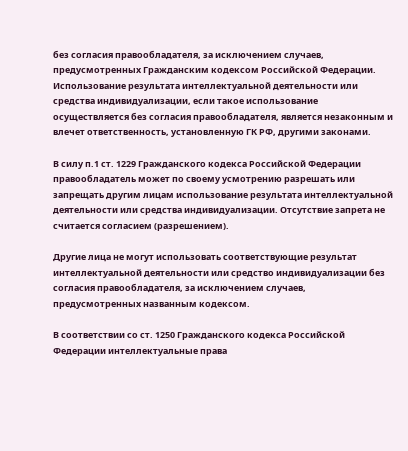без согласия правообладателя, за исключением случаев, предусмотренных Гражданским кодексом Российской Федерации. Использование результата интеллектуальной деятельности или средства индивидуализации, если такое использование осуществляется без согласия правообладателя, является незаконным и влечет ответственность, установленную ГК РФ, другими законами.

В силу п.1 ст. 1229 Гражданского кодекса Российской Федерации правообладатель может по своему усмотрению разрешать или запрещать другим лицам использование результата интеллектуальной деятельности или средства индивидуализации. Отсутствие запрета не считается согласием (разрешением).

Другие лица не могут использовать соответствующие результат интеллектуальной деятельности или средство индивидуализации без согласия правообладателя, за исключением случаев, предусмотренных названным кодексом.

В соответствии со ст. 1250 Гражданского кодекса Российской Федерации интеллектуальные права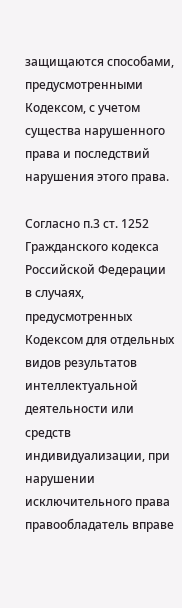защищаются способами, предусмотренными Кодексом, с учетом существа нарушенного права и последствий нарушения этого права.

Согласно п.3 ст. 1252 Гражданского кодекса Российской Федерации в случаях, предусмотренных Кодексом для отдельных видов результатов интеллектуальной деятельности или средств индивидуализации, при нарушении исключительного права правообладатель вправе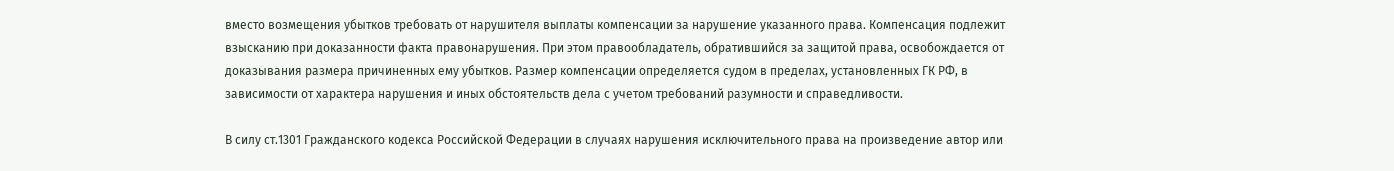вместо возмещения убытков требовать от нарушителя выплаты компенсации за нарушение указанного права. Компенсация подлежит взысканию при доказанности факта правонарушения. При этом правообладатель, обратившийся за защитой права, освобождается от доказывания размера причиненных ему убытков. Размер компенсации определяется судом в пределах, установленных ГК РФ, в зависимости от характера нарушения и иных обстоятельств дела с учетом требований разумности и справедливости.

В силу ст.1301 Гражданского кодекса Российской Федерации в случаях нарушения исключительного права на произведение автор или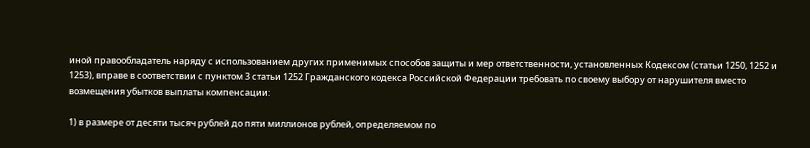иной правообладатель наряду с использованием других применимых способов защиты и мер ответственности, установленных Кодексом (статьи 1250, 1252 и 1253), вправе в соответствии с пунктом 3 статьи 1252 Гражданского кодекса Российской Федерации требовать по своему выбору от нарушителя вместо возмещения убытков выплаты компенсации:

1) в размере от десяти тысяч рублей до пяти миллионов рублей, определяемом по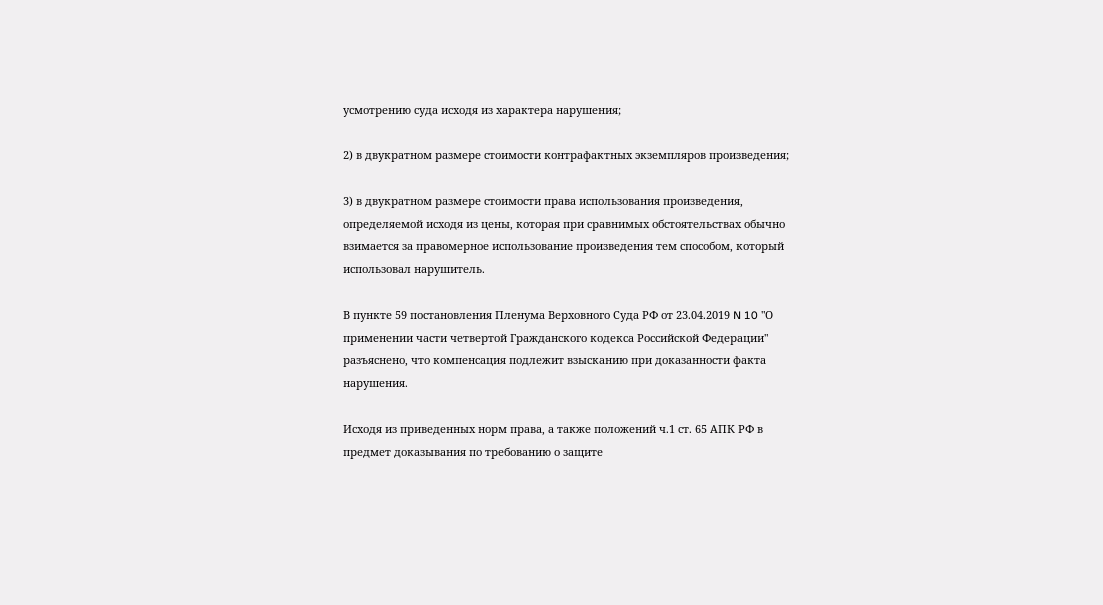усмотрению суда исходя из характера нарушения;

2) в двукратном размере стоимости контрафактных экземпляров произведения;

3) в двукратном размере стоимости права использования произведения, определяемой исходя из цены, которая при сравнимых обстоятельствах обычно взимается за правомерное использование произведения тем способом, который использовал нарушитель.

В пункте 59 постановления Пленума Верховного Суда РФ от 23.04.2019 N 10 "О применении части четвертой Гражданского кодекса Российской Федерации" разъяснено, что компенсация подлежит взысканию при доказанности факта нарушения.

Исходя из приведенных норм права, а также положений ч.1 ст. 65 АПК РФ в предмет доказывания по требованию о защите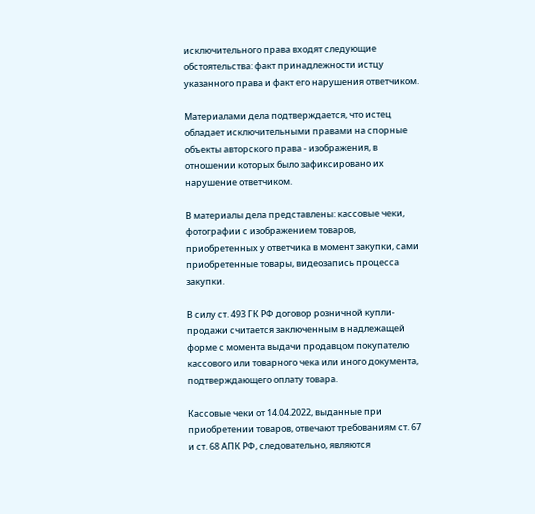исключительного права входят следующие обстоятельства: факт принадлежности истцу указанного права и факт его нарушения ответчиком.

Материалами дела подтверждается, что истец обладает исключительными правами на спорные объекты авторского права - изображения, в отношении которых было зафиксировано их нарушение ответчиком.

В материалы дела представлены: кассовые чеки, фотографии с изображением товаров, приобретенных у ответчика в момент закупки, сами приобретенные товары, видеозапись процесса закупки.

В силу ст. 493 ГК РФ договор розничной купли-продажи считается заключенным в надлежащей форме с момента выдачи продавцом покупателю кассового или товарного чека или иного документа, подтверждающего оплату товара.

Кассовые чеки от 14.04.2022, выданные при приобретении товаров, отвечают требованиям ст. 67 и ст. 68 АПК РФ, следовательно, являются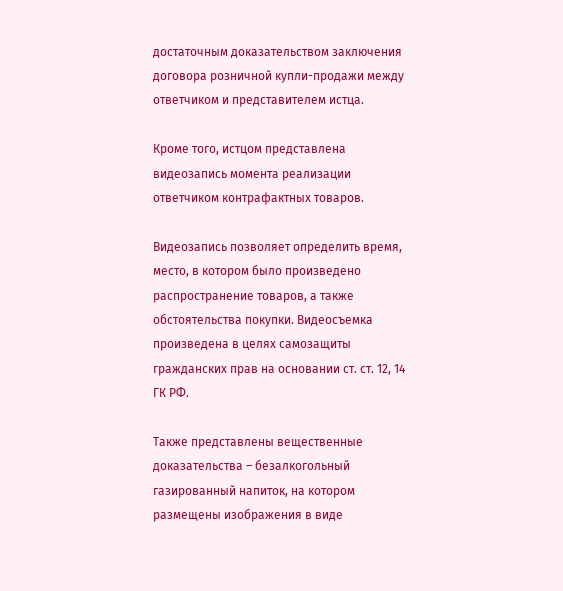достаточным доказательством заключения договора розничной купли-продажи между ответчиком и представителем истца.

Кроме того, истцом представлена видеозапись момента реализации ответчиком контрафактных товаров.

Видеозапись позволяет определить время, место, в котором было произведено распространение товаров, а также обстоятельства покупки. Видеосъемка произведена в целях самозащиты гражданских прав на основании ст. ст. 12, 14 ГК РФ.

Также представлены вещественные доказательства – безалкогольный газированный напиток, на котором размещены изображения в виде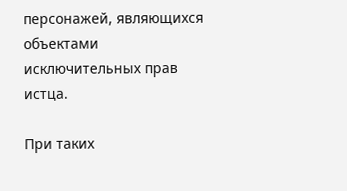персонажей, являющихся объектами исключительных прав истца.

При таких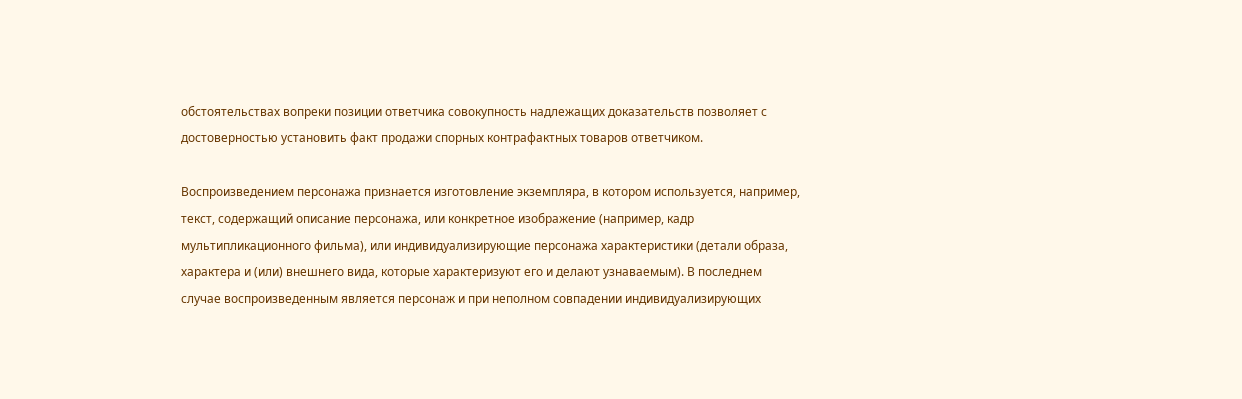обстоятельствах вопреки позиции ответчика совокупность надлежащих доказательств позволяет с достоверностью установить факт продажи спорных контрафактных товаров ответчиком.

Воспроизведением персонажа признается изготовление экземпляра, в котором используется, например, текст, содержащий описание персонажа, или конкретное изображение (например, кадр мультипликационного фильма), или индивидуализирующие персонажа характеристики (детали образа, характера и (или) внешнего вида, которые характеризуют его и делают узнаваемым). В последнем случае воспроизведенным является персонаж и при неполном совпадении индивидуализирующих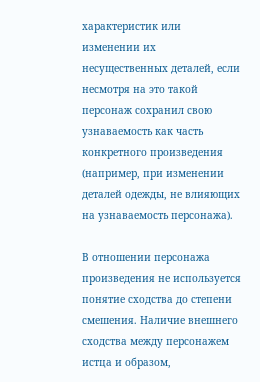характеристик или изменении их несущественных деталей, если несмотря на это такой персонаж сохранил свою узнаваемость как часть конкретного произведения (например, при изменении деталей одежды, не влияющих на узнаваемость персонажа).

В отношении персонажа произведения не используется понятие сходства до степени смешения. Наличие внешнего сходства между персонажем истца и образом,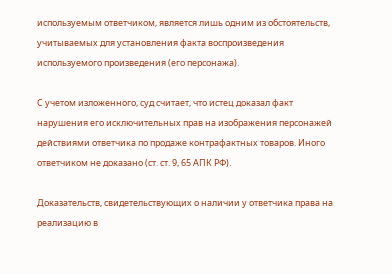используемым ответчиком, является лишь одним из обстоятельств, учитываемых для установления факта воспроизведения используемого произведения (его персонажа).

С учетом изложенного, суд считает, что истец доказал факт нарушения его исключительных прав на изображения персонажей действиями ответчика по продаже контрафактных товаров. Иного ответчиком не доказано (ст. ст. 9, 65 АПК РФ).

Доказательств, свидетельствующих о наличии у ответчика права на реализацию в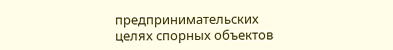предпринимательских целях спорных объектов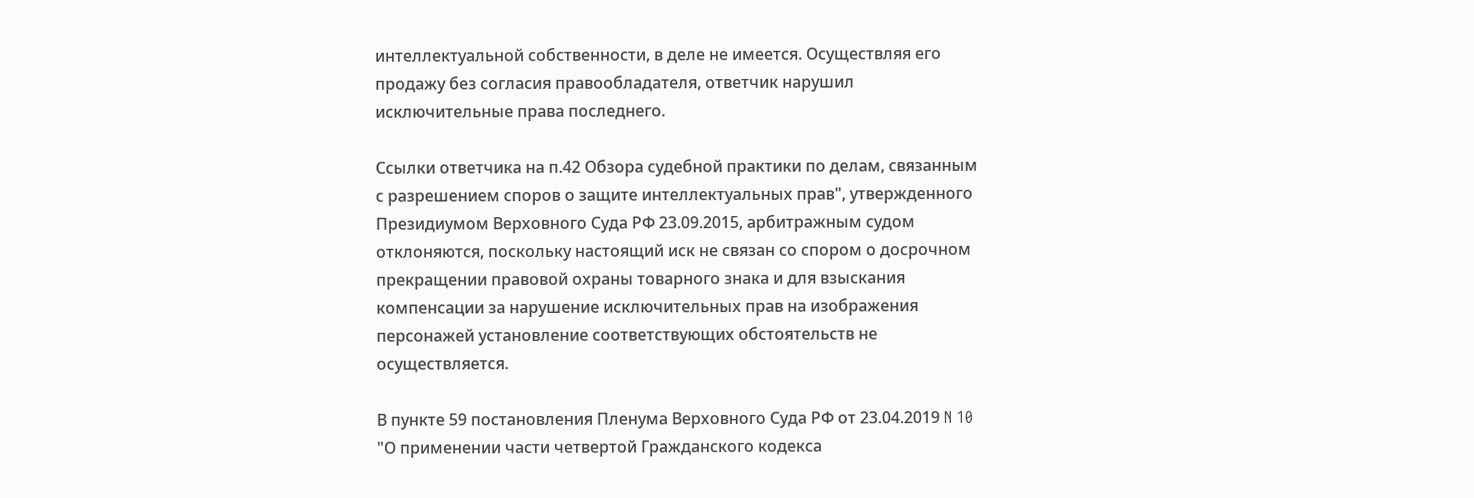интеллектуальной собственности, в деле не имеется. Осуществляя его продажу без согласия правообладателя, ответчик нарушил исключительные права последнего.

Ссылки ответчика на п.42 Обзора судебной практики по делам, связанным с разрешением споров о защите интеллектуальных прав", утвержденного Президиумом Верховного Суда РФ 23.09.2015, арбитражным судом отклоняются, поскольку настоящий иск не связан со спором о досрочном прекращении правовой охраны товарного знака и для взыскания компенсации за нарушение исключительных прав на изображения персонажей установление соответствующих обстоятельств не осуществляется.

В пункте 59 постановления Пленума Верховного Суда РФ от 23.04.2019 N 10 "О применении части четвертой Гражданского кодекса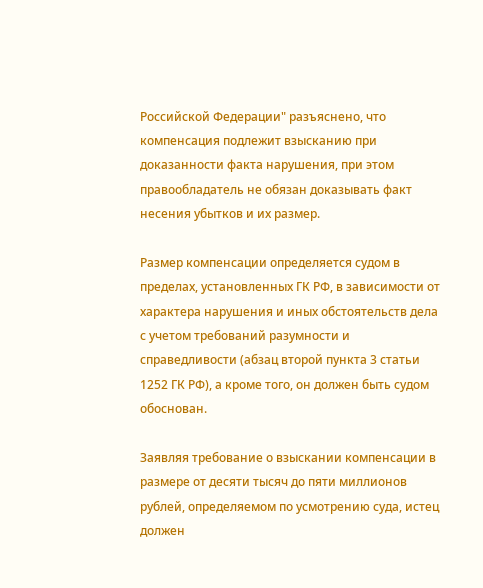Российской Федерации" разъяснено, что компенсация подлежит взысканию при доказанности факта нарушения, при этом правообладатель не обязан доказывать факт несения убытков и их размер.

Размер компенсации определяется судом в пределах, установленных ГК РФ, в зависимости от характера нарушения и иных обстоятельств дела с учетом требований разумности и справедливости (абзац второй пункта 3 статьи 1252 ГК РФ), а кроме того, он должен быть судом обоснован.

Заявляя требование о взыскании компенсации в размере от десяти тысяч до пяти миллионов рублей, определяемом по усмотрению суда, истец должен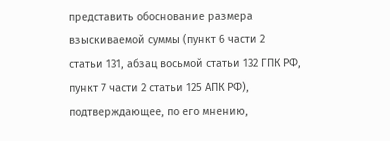представить обоснование размера взыскиваемой суммы (пункт 6 части 2 статьи 131, абзац восьмой статьи 132 ГПК РФ, пункт 7 части 2 статьи 125 АПК РФ), подтверждающее, по его мнению,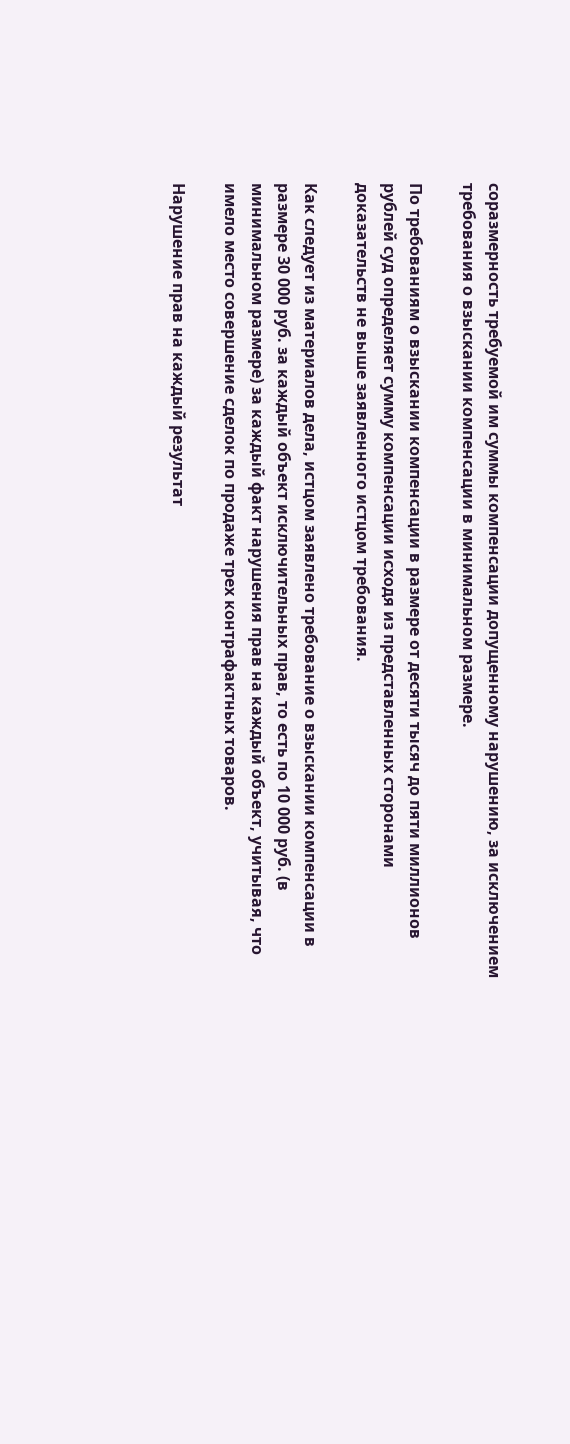соразмерность требуемой им суммы компенсации допущенному нарушению, за исключением требования о взыскании компенсации в минимальном размере.

По требованиям о взыскании компенсации в размере от десяти тысяч до пяти миллионов рублей суд определяет сумму компенсации исходя из представленных сторонами доказательств не выше заявленного истцом требования.

Как следует из материалов дела, истцом заявлено требование о взыскании компенсации в размере 30 000 руб. за каждый объект исключительных прав, то есть по 10 000 руб. (в минимальном размере) за каждый факт нарушения прав на каждый объект, учитывая, что имело место совершение сделок по продаже трех контрафактных товаров.

Нарушение прав на каждый результат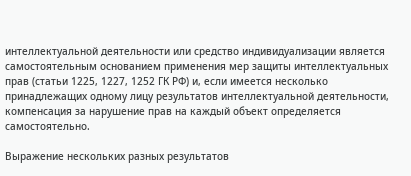интеллектуальной деятельности или средство индивидуализации является самостоятельным основанием применения мер защиты интеллектуальных прав (статьи 1225, 1227, 1252 ГК РФ) и, если имеется несколько принадлежащих одному лицу результатов интеллектуальной деятельности, компенсация за нарушение прав на каждый объект определяется самостоятельно.

Выражение нескольких разных результатов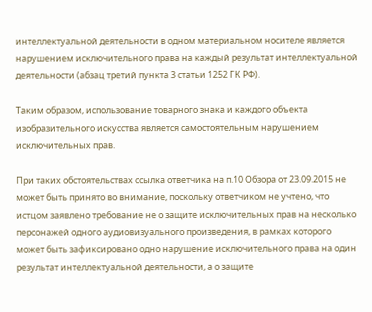интеллектуальной деятельности в одном материальном носителе является нарушением исключительного права на каждый результат интеллектуальной деятельности (абзац третий пункта 3 статьи 1252 ГК РФ).

Таким образом, использование товарного знака и каждого объекта изобразительного искусства является самостоятельным нарушением исключительных прав.

При таких обстоятельствах ссылка ответчика на п.10 Обзора от 23.09.2015 не может быть принято во внимание, поскольку ответчиком не учтено, что истцом заявлено требование не о защите исключительных прав на несколько персонажей одного аудиовизуального произведения, в рамках которого может быть зафиксировано одно нарушение исключительного права на один результат интеллектуальной деятельности, а о защите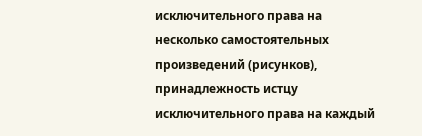исключительного права на несколько самостоятельных произведений (рисунков), принадлежность истцу исключительного права на каждый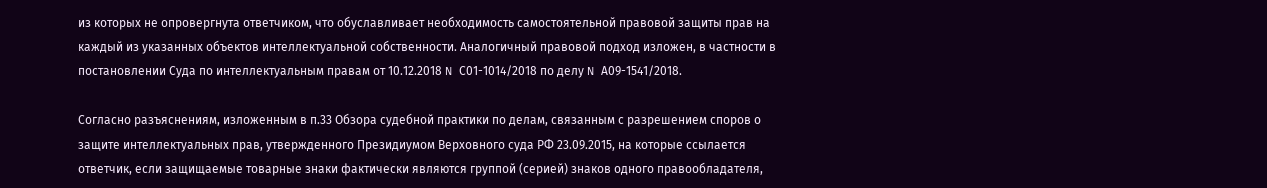из которых не опровергнута ответчиком, что обуславливает необходимость самостоятельной правовой защиты прав на каждый из указанных объектов интеллектуальной собственности. Аналогичный правовой подход изложен, в частности в постановлении Суда по интеллектуальным правам от 10.12.2018 N С01-1014/2018 по делу N А09-1541/2018.

Согласно разъяснениям, изложенным в п.33 Обзора судебной практики по делам, связанным с разрешением споров о защите интеллектуальных прав, утвержденного Президиумом Верховного суда РФ 23.09.2015, на которые ссылается ответчик, если защищаемые товарные знаки фактически являются группой (серией) знаков одного правообладателя,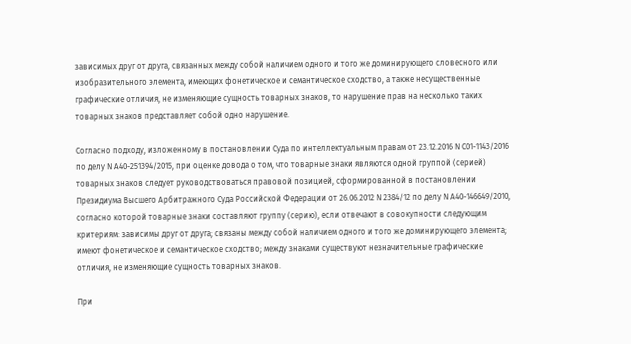зависимых друг от друга, связанных между собой наличием одного и того же доминирующего словесного или изобразительного элемента, имеющих фонетическое и семантическое сходство, а также несущественные графические отличия, не изменяющие сущность товарных знаков, то нарушение прав на несколько таких товарных знаков представляет собой одно нарушение.

Согласно подходу, изложенному в постановлении Суда по интеллектуальным правам от 23.12.2016 N С01-1143/2016 по делу N А40-251394/2015, при оценке довода о том, что товарные знаки являются одной группой (серией) товарных знаков следует руководствоваться правовой позицией, сформированной в постановлении Президиума Высшего Арбитражного Суда Российской Федерации от 26.06.2012 N 2384/12 по делу N А40-146649/2010, согласно которой товарные знаки составляют группу (серию), если отвечают в совокупности следующим критериям: зависимы друг от друга; связаны между собой наличием одного и того же доминирующего элемента; имеют фонетическое и семантическое сходство; между знаками существуют незначительные графические отличия, не изменяющие сущность товарных знаков.

При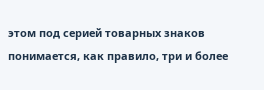этом под серией товарных знаков понимается, как правило, три и более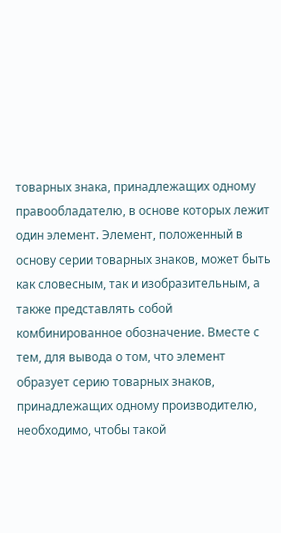товарных знака, принадлежащих одному правообладателю, в основе которых лежит один элемент. Элемент, положенный в основу серии товарных знаков, может быть как словесным, так и изобразительным, а также представлять собой комбинированное обозначение. Вместе с тем, для вывода о том, что элемент образует серию товарных знаков, принадлежащих одному производителю, необходимо, чтобы такой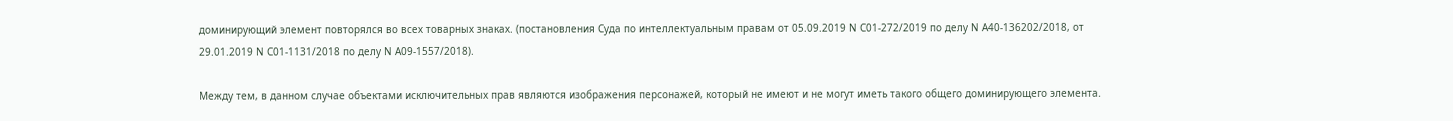доминирующий элемент повторялся во всех товарных знаках. (постановления Суда по интеллектуальным правам от 05.09.2019 N С01-272/2019 по делу N А40-136202/2018, от 29.01.2019 N С01-1131/2018 по делу N А09-1557/2018).

Между тем, в данном случае объектами исключительных прав являются изображения персонажей, который не имеют и не могут иметь такого общего доминирующего элемента.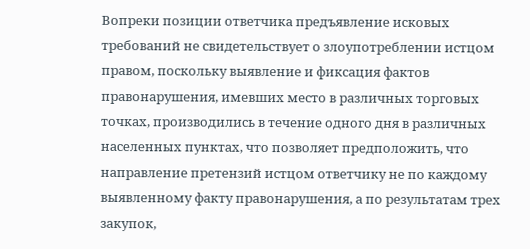Вопреки позиции ответчика предъявление исковых требований не свидетельствует о злоупотреблении истцом правом, поскольку выявление и фиксация фактов правонарушения, имевших место в различных торговых точках, производились в течение одного дня в различных населенных пунктах, что позволяет предположить, что направление претензий истцом ответчику не по каждому выявленному факту правонарушения, а по результатам трех закупок,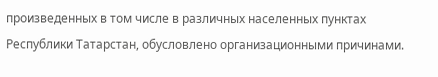произведенных в том числе в различных населенных пунктах Республики Татарстан, обусловлено организационными причинами.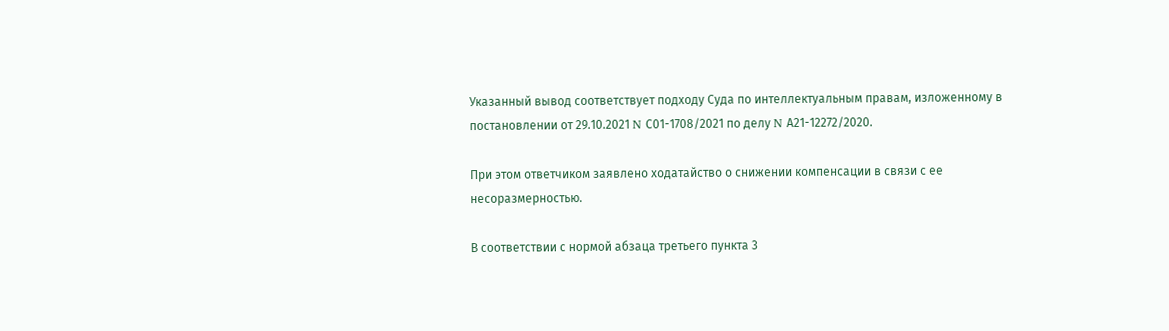Указанный вывод соответствует подходу Суда по интеллектуальным правам, изложенному в постановлении от 29.10.2021 N С01-1708/2021 по делу N А21-12272/2020.

При этом ответчиком заявлено ходатайство о снижении компенсации в связи с ее несоразмерностью.

В соответствии с нормой абзаца третьего пункта 3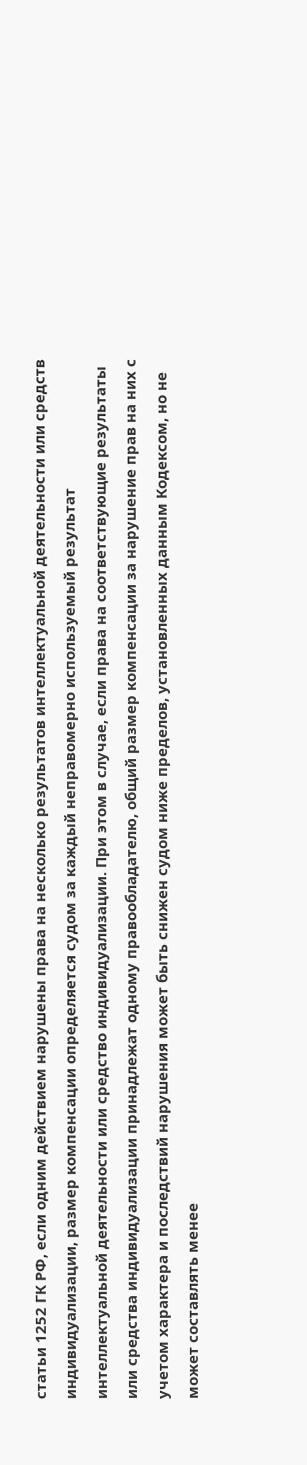статьи 1252 ГК РФ, если одним действием нарушены права на несколько результатов интеллектуальной деятельности или средств индивидуализации, размер компенсации определяется судом за каждый неправомерно используемый результат интеллектуальной деятельности или средство индивидуализации. При этом в случае, если права на соответствующие результаты или средства индивидуализации принадлежат одному правообладателю, общий размер компенсации за нарушение прав на них с учетом характера и последствий нарушения может быть снижен судом ниже пределов, установленных данным Кодексом, но не может составлять менее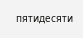пятидесяти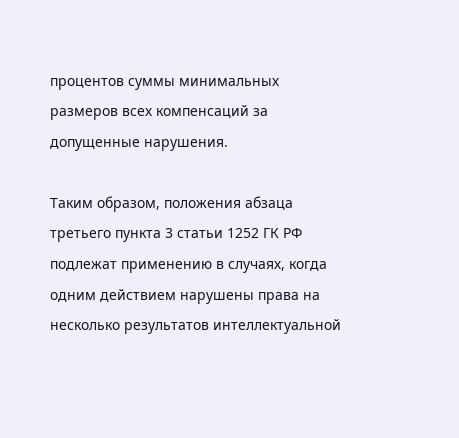процентов суммы минимальных размеров всех компенсаций за допущенные нарушения.

Таким образом, положения абзаца третьего пункта 3 статьи 1252 ГК РФ подлежат применению в случаях, когда одним действием нарушены права на несколько результатов интеллектуальной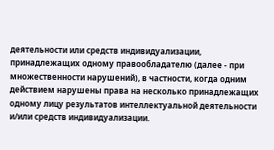деятельности или средств индивидуализации, принадлежащих одному правообладателю (далее - при множественности нарушений), в частности, когда одним действием нарушены права на несколько принадлежащих одному лицу результатов интеллектуальной деятельности и/или средств индивидуализации.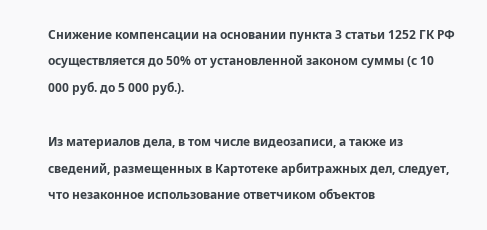Снижение компенсации на основании пункта 3 статьи 1252 ГК РФ осуществляется до 50% от установленной законом суммы (с 10 000 руб. до 5 000 руб.).

Из материалов дела, в том числе видеозаписи, а также из сведений, размещенных в Картотеке арбитражных дел, следует, что незаконное использование ответчиком объектов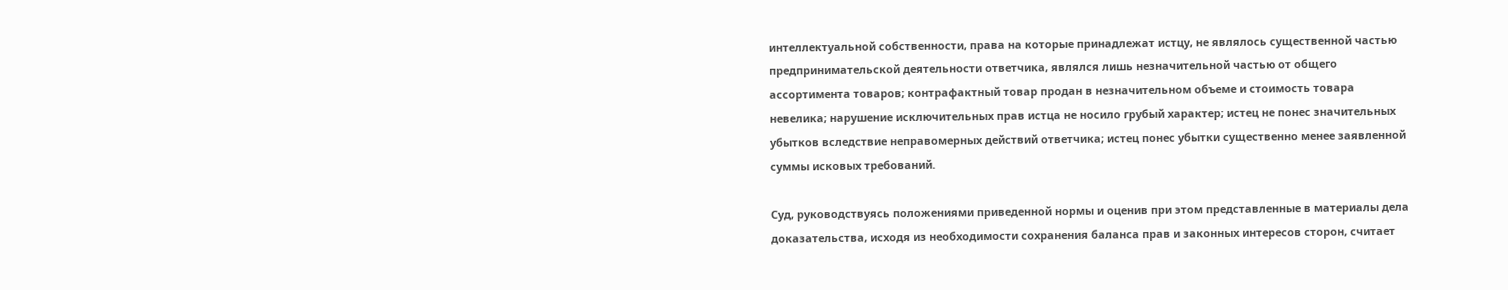интеллектуальной собственности, права на которые принадлежат истцу, не являлось существенной частью предпринимательской деятельности ответчика, являлся лишь незначительной частью от общего ассортимента товаров; контрафактный товар продан в незначительном объеме и стоимость товара невелика; нарушение исключительных прав истца не носило грубый характер; истец не понес значительных убытков вследствие неправомерных действий ответчика; истец понес убытки существенно менее заявленной суммы исковых требований.

Суд, руководствуясь положениями приведенной нормы и оценив при этом представленные в материалы дела доказательства, исходя из необходимости сохранения баланса прав и законных интересов сторон, считает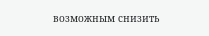возможным снизить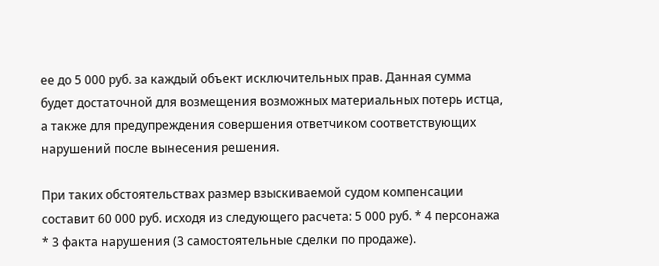ее до 5 000 руб. за каждый объект исключительных прав. Данная сумма будет достаточной для возмещения возможных материальных потерь истца, а также для предупреждения совершения ответчиком соответствующих нарушений после вынесения решения.

При таких обстоятельствах размер взыскиваемой судом компенсации составит 60 000 руб. исходя из следующего расчета: 5 000 руб. * 4 персонажа * 3 факта нарушения (3 самостоятельные сделки по продаже).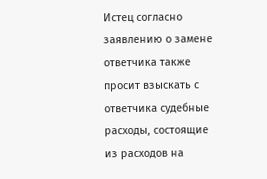Истец согласно заявлению о замене ответчика также просит взыскать с ответчика судебные расходы, состоящие из расходов на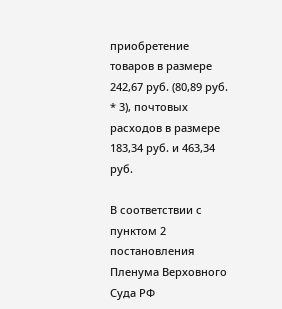приобретение товаров в размере 242,67 руб. (80,89 руб. * 3), почтовых расходов в размере 183,34 руб. и 463,34 руб.

В соответствии с пунктом 2 постановления Пленума Верховного Суда РФ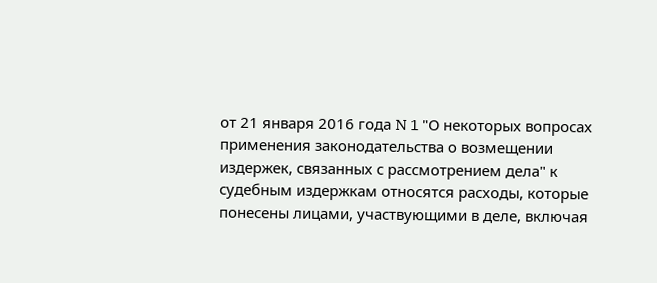от 21 января 2016 года N 1 "О некоторых вопросах применения законодательства о возмещении издержек, связанных с рассмотрением дела" к судебным издержкам относятся расходы, которые понесены лицами, участвующими в деле, включая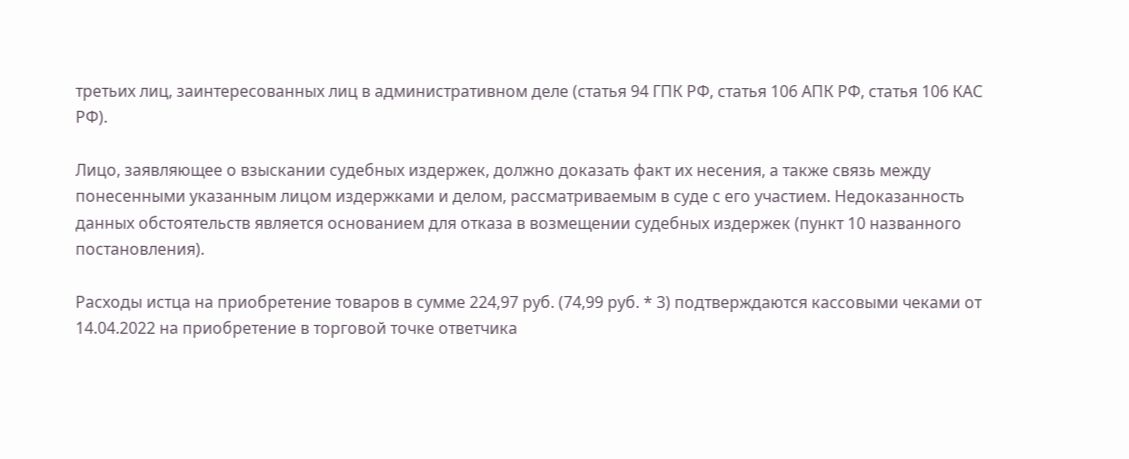третьих лиц, заинтересованных лиц в административном деле (статья 94 ГПК РФ, статья 106 АПК РФ, статья 106 КАС РФ).

Лицо, заявляющее о взыскании судебных издержек, должно доказать факт их несения, а также связь между понесенными указанным лицом издержками и делом, рассматриваемым в суде с его участием. Недоказанность данных обстоятельств является основанием для отказа в возмещении судебных издержек (пункт 10 названного постановления).

Расходы истца на приобретение товаров в сумме 224,97 руб. (74,99 руб. * 3) подтверждаются кассовыми чеками от 14.04.2022 на приобретение в торговой точке ответчика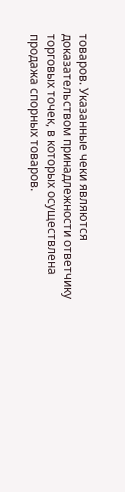товаров. Указанные чеки являются доказательством принадлежности ответчику торговых точек, в которых осуществлена продажа спорных товаров.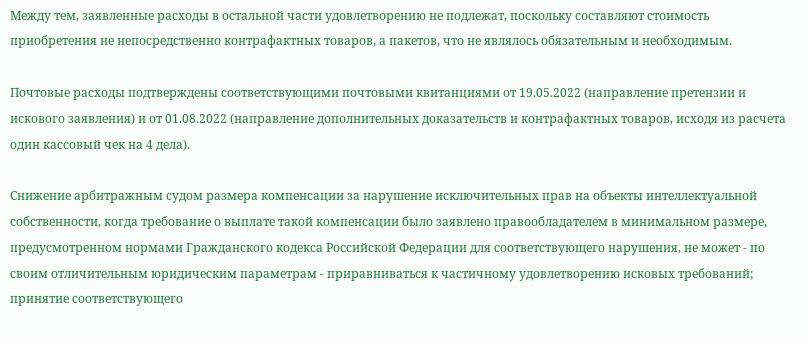Между тем, заявленные расходы в остальной части удовлетворению не подлежат, поскольку составляют стоимость приобретения не непосредственно контрафактных товаров, а пакетов, что не являлось обязательным и необходимым.

Почтовые расходы подтверждены соответствующими почтовыми квитанциями от 19.05.2022 (направление претензии и искового заявления) и от 01.08.2022 (направление дополнительных доказательств и контрафактных товаров, исходя из расчета один кассовый чек на 4 дела).

Снижение арбитражным судом размера компенсации за нарушение исключительных прав на объекты интеллектуальной собственности, когда требование о выплате такой компенсации было заявлено правообладателем в минимальном размере, предусмотренном нормами Гражданского кодекса Российской Федерации для соответствующего нарушения, не может - по своим отличительным юридическим параметрам - приравниваться к частичному удовлетворению исковых требований; принятие соответствующего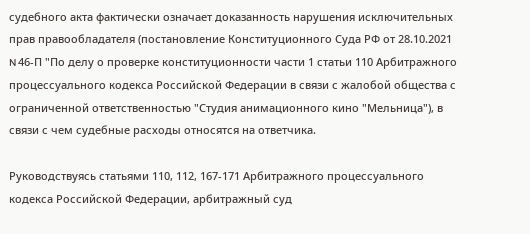судебного акта фактически означает доказанность нарушения исключительных прав правообладателя (постановление Конституционного Суда РФ от 28.10.2021 N 46-П "По делу о проверке конституционности части 1 статьи 110 Арбитражного процессуального кодекса Российской Федерации в связи с жалобой общества с ограниченной ответственностью "Студия анимационного кино "Мельница"), в связи с чем судебные расходы относятся на ответчика.

Руководствуясь статьями 110, 112, 167-171 Арбитражного процессуального кодекса Российской Федерации, арбитражный суд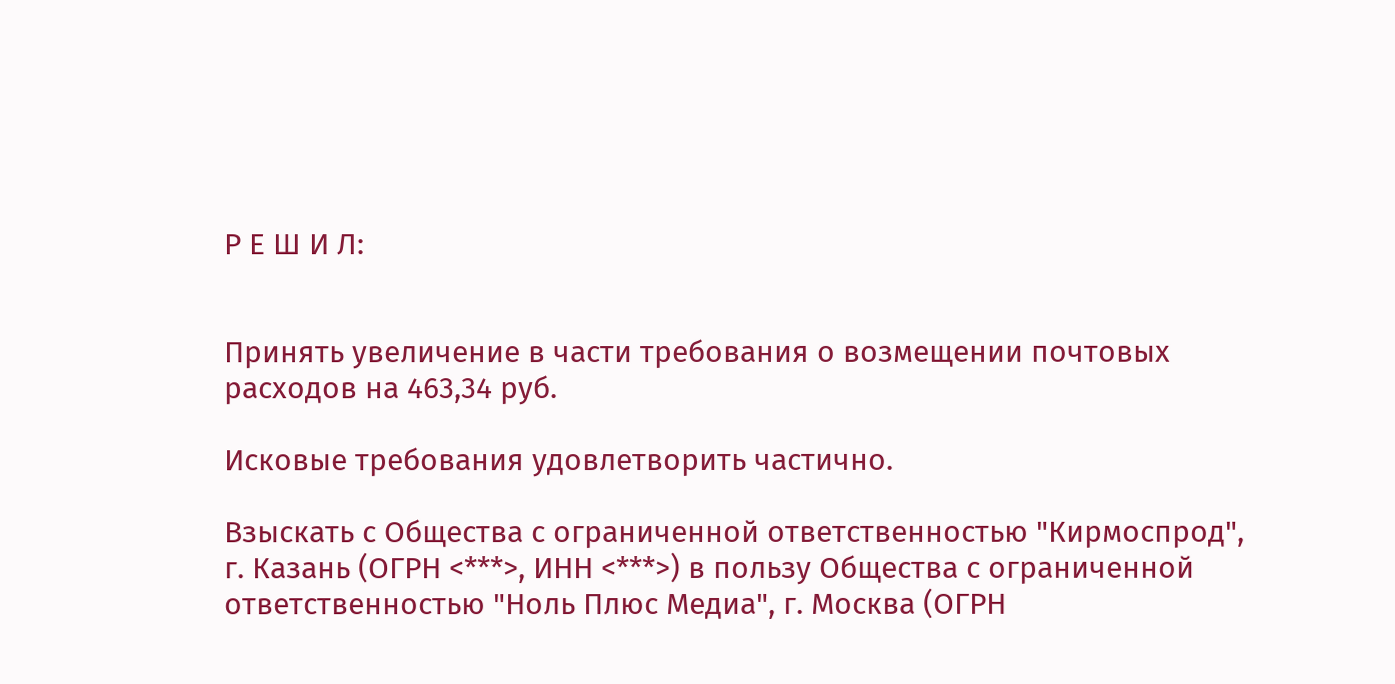Р Е Ш И Л:


Принять увеличение в части требования о возмещении почтовых расходов на 463,34 руб.

Исковые требования удовлетворить частично.

Взыскать с Общества с ограниченной ответственностью "Кирмоспрод", г. Казань (ОГРН <***>, ИНН <***>) в пользу Общества с ограниченной ответственностью "Ноль Плюс Медиа", г. Москва (ОГРН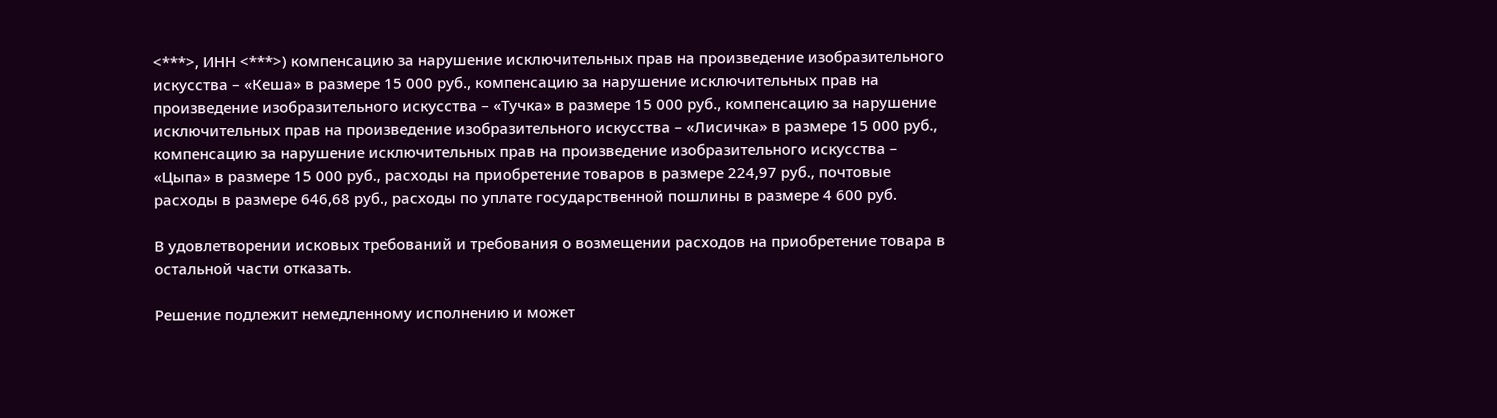<***>, ИНН <***>) компенсацию за нарушение исключительных прав на произведение изобразительного искусства – «Кеша» в размере 15 000 руб., компенсацию за нарушение исключительных прав на произведение изобразительного искусства – «Тучка» в размере 15 000 руб., компенсацию за нарушение исключительных прав на произведение изобразительного искусства – «Лисичка» в размере 15 000 руб., компенсацию за нарушение исключительных прав на произведение изобразительного искусства – «Цыпа» в размере 15 000 руб., расходы на приобретение товаров в размере 224,97 руб., почтовые расходы в размере 646,68 руб., расходы по уплате государственной пошлины в размере 4 600 руб.

В удовлетворении исковых требований и требования о возмещении расходов на приобретение товара в остальной части отказать.

Решение подлежит немедленному исполнению и может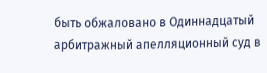быть обжаловано в Одиннадцатый арбитражный апелляционный суд в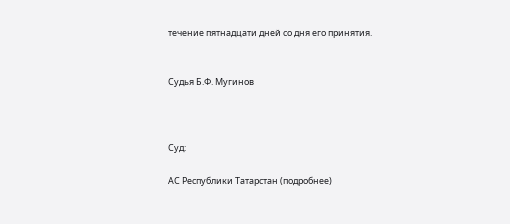течение пятнадцати дней со дня его принятия.


Судья Б.Ф. Мугинов



Суд:

АС Республики Татарстан (подробнее)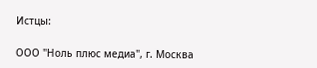Истцы:

ООО "Ноль плюс медиа", г. Москва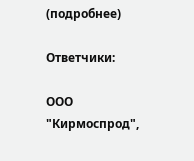(подробнее)

Ответчики:

ООО "Кирмоспрод",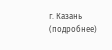г. Казань (подробнее)